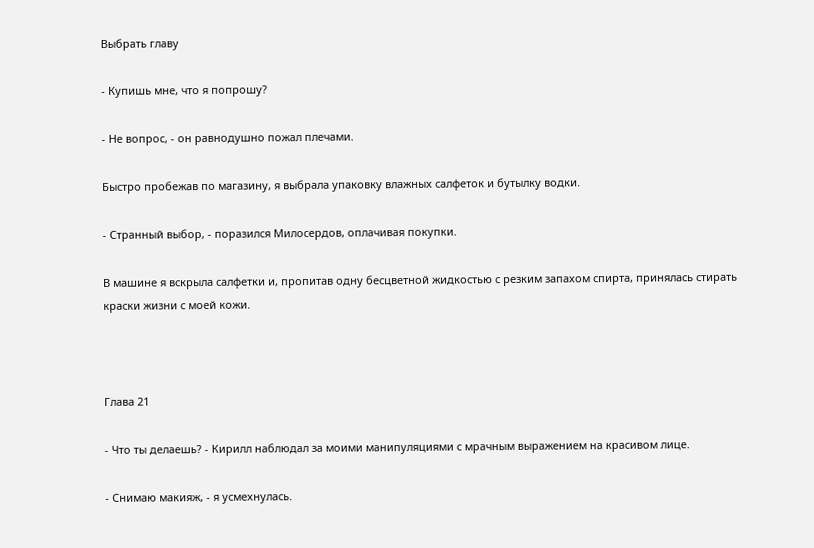Выбрать главу

- Купишь мне, что я попрошу?

- Не вопрос, - он равнодушно пожал плечами.

Быстро пробежав по магазину, я выбрала упаковку влажных салфеток и бутылку водки.

- Странный выбор, - поразился Милосердов, оплачивая покупки.

В машине я вскрыла салфетки и, пропитав одну бесцветной жидкостью с резким запахом спирта, принялась стирать краски жизни с моей кожи.



Глава 21

- Что ты делаешь? - Кирилл наблюдал за моими манипуляциями с мрачным выражением на красивом лице.

- Снимаю макияж, - я усмехнулась.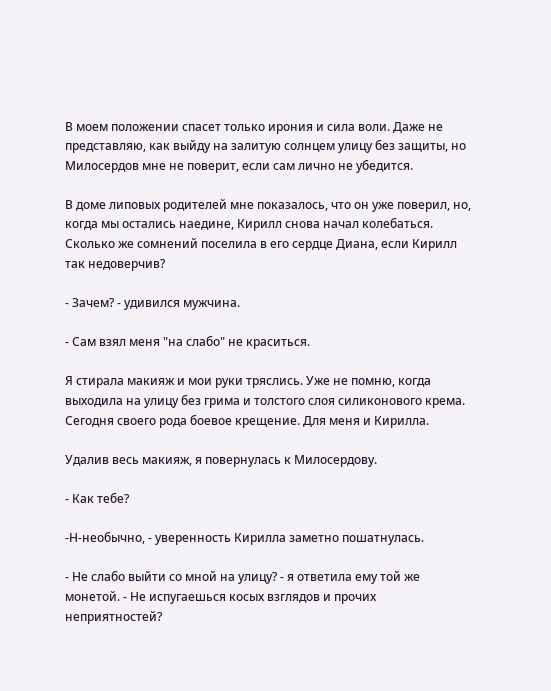В моем положении спасет только ирония и сила воли. Даже не представляю, как выйду на залитую солнцем улицу без защиты, но Милосердов мне не поверит, если сам лично не убедится.

В доме липовых родителей мне показалось, что он уже поверил, но, когда мы остались наедине, Кирилл снова начал колебаться. Сколько же сомнений поселила в его сердце Диана, если Кирилл так недоверчив?

- Зачем? - удивился мужчина.

- Сам взял меня "на слабо" не краситься.

Я стирала макияж и мои руки тряслись. Уже не помню, когда выходила на улицу без грима и толстого слоя силиконового крема. Сегодня своего рода боевое крещение. Для меня и Кирилла.

Удалив весь макияж, я повернулась к Милосердову.

- Как тебе?

-Н-необычно, - уверенность Кирилла заметно пошатнулась.

- Не слабо выйти со мной на улицу? - я ответила ему той же монетой. - Не испугаешься косых взглядов и прочих неприятностей?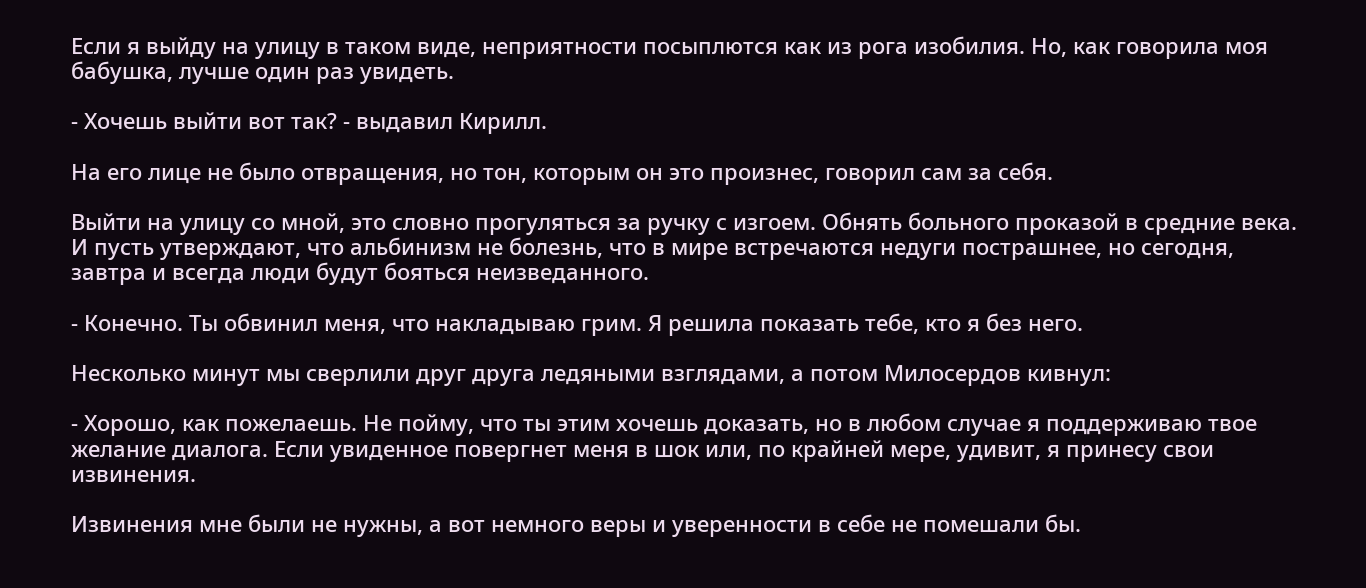Если я выйду на улицу в таком виде, неприятности посыплются как из рога изобилия. Но, как говорила моя бабушка, лучше один раз увидеть.

- Хочешь выйти вот так? - выдавил Кирилл.

На его лице не было отвращения, но тон, которым он это произнес, говорил сам за себя.

Выйти на улицу со мной, это словно прогуляться за ручку с изгоем. Обнять больного проказой в средние века. И пусть утверждают, что альбинизм не болезнь, что в мире встречаются недуги пострашнее, но сегодня, завтра и всегда люди будут бояться неизведанного.

- Конечно. Ты обвинил меня, что накладываю грим. Я решила показать тебе, кто я без него.

Несколько минут мы сверлили друг друга ледяными взглядами, а потом Милосердов кивнул:

- Хорошо, как пожелаешь. Не пойму, что ты этим хочешь доказать, но в любом случае я поддерживаю твое желание диалога. Если увиденное повергнет меня в шок или, по крайней мере, удивит, я принесу свои извинения.

Извинения мне были не нужны, а вот немного веры и уверенности в себе не помешали бы.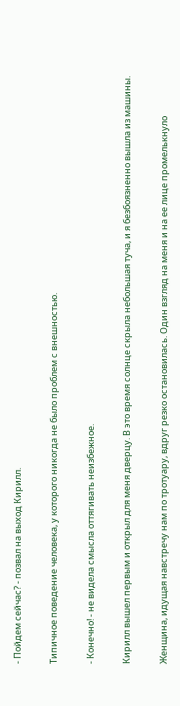- Пойдем сейчас? - позвал на выход Кирилл.

Типичное поведение человека, у которого никогда не было проблем с внешностью.

- Конечно! - не видела смысла оттягивать неизбежное.

Кирилл вышел первым и открыл для меня дверцу. В это время солнце скрыла небольшая туча, и я безбоязненно вышла из машины.

Женщина, идущая навстречу нам по тротуару, вдруг резко остановилась. Один взгляд на меня и на ее лице промелькнуло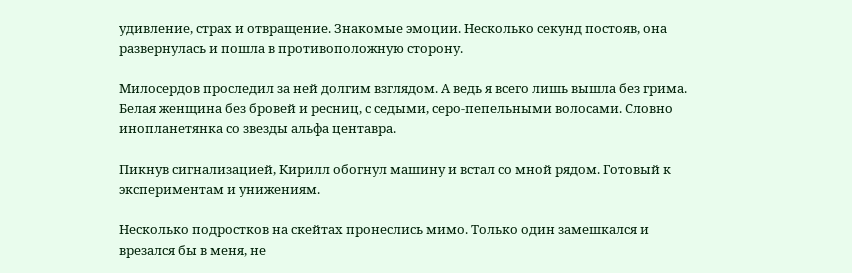удивление, страх и отвращение. Знакомые эмоции. Несколько секунд постояв, она развернулась и пошла в противоположную сторону.

Милосердов проследил за ней долгим взглядом. А ведь я всего лишь вышла без грима. Белая женщина без бровей и ресниц, с седыми, серо-пепельными волосами. Словно инопланетянка со звезды альфа центавра.

Пикнув сигнализацией, Кирилл обогнул машину и встал со мной рядом. Готовый к экспериментам и унижениям.

Несколько подростков на скейтах пронеслись мимо. Только один замешкался и врезался бы в меня, не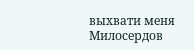выхвати меня Милосердов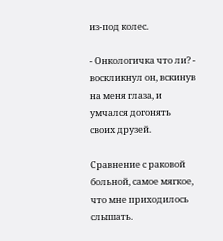из-под колес.

- Онкологичка что ли? - воскликнул он, вскинув на меня глаза, и умчался догонять своих друзей.

Сравнение с раковой больной, самое мягкое, что мне приходилось слышать.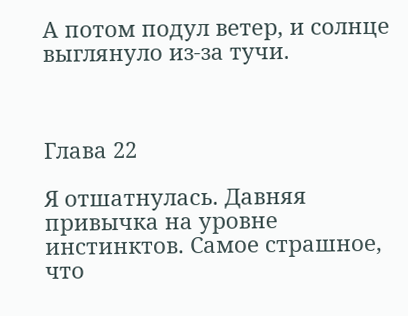А потом подул ветер, и солнце выглянуло из-за тучи.



Глава 22

Я отшатнулась. Давняя привычка на уровне инстинктов. Самое страшное, что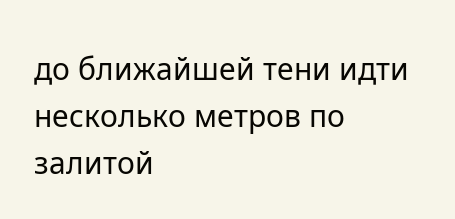до ближайшей тени идти несколько метров по залитой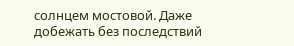солнцем мостовой. Даже добежать без последствий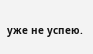уже не успею.